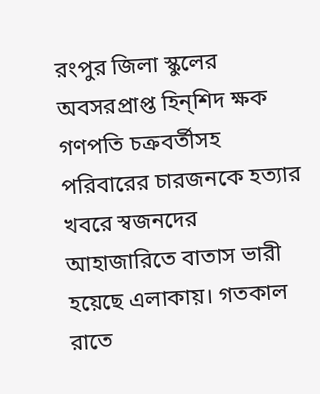রংপুর জিলা স্কুলের অবসরপ্রাপ্ত হিন্শিদ ক্ষক গণপতি চক্রবর্তীসহ পরিবারের চারজনকে হত্যার খবরে স্বজনদের আহাজারিতে বাতাস ভারী হয়েছে এলাকায়। গতকাল রাতে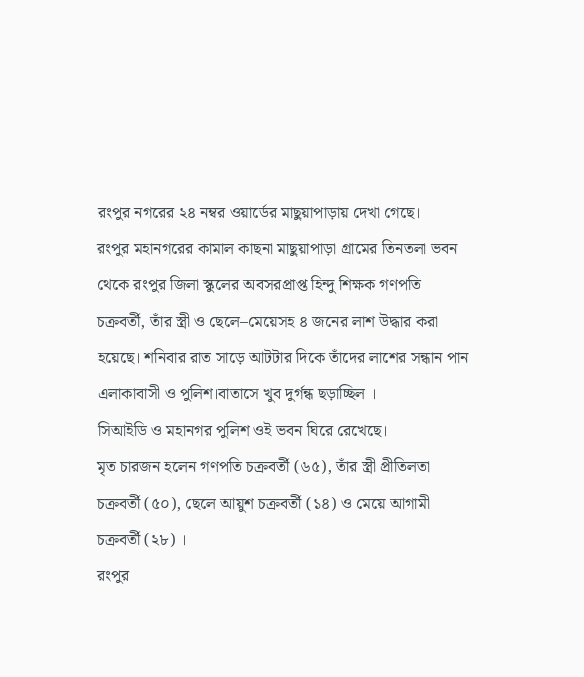রংপুর নগরের ২৪ নম্বর ওয়ার্ডের মাছুয়াপাড়ায় দেখা গেছে।
রংপুর মহানগরের কামাল কাছনা মাছুয়াপাড়া গ্রামের তিনতলা ভবন থেকে রংপুর জিলা স্কুলের অবসরপ্রাপ্ত হিন্দু শিক্ষক গণপতি চক্রবর্তী, তাঁর স্ত্রী ও ছেলে–মেয়েসহ ৪ জনের লাশ উদ্ধার করা হয়েছে। শনিবার রাত সাড়ে আটটার দিকে তাঁদের লাশের সন্ধান পান এলাকাবাসী ও পুলিশ।বাতাসে খুব দুর্গন্ধ ছড়াচ্ছিল ।
সিআইডি ও মহানগর পুলিশ ওই ভবন ঘিরে রেখেছে।
মৃত চারজন হলেন গণপতি চক্রবর্তী (৬৫), তাঁর স্ত্রী প্রীতিলতা চক্রবর্তী (৫০), ছেলে আয়ুশ চক্রবর্তী (১৪) ও মেয়ে আগামী চক্রবর্তী (২৮) ।
রংপুর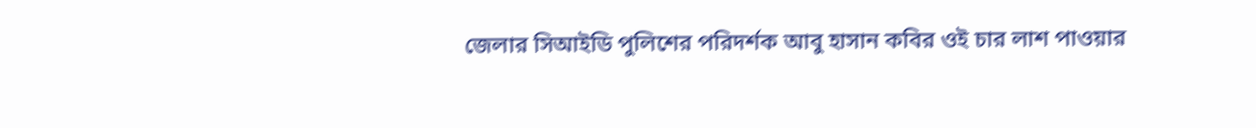জেলার সিআইডি পুলিশের পরিদর্শক আবু হাসান কবির ওই চার লাশ পাওয়ার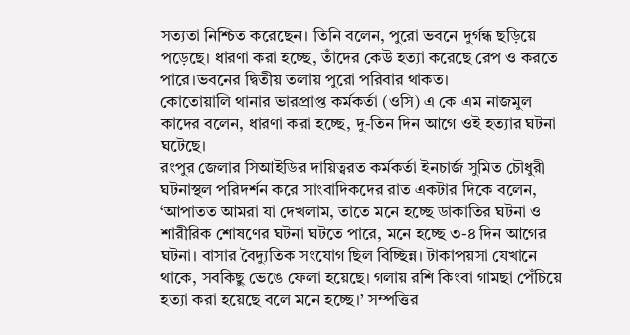সত্যতা নিশ্চিত করেছেন। তিনি বলেন, পুরো ভবনে দুর্গন্ধ ছড়িয়ে পড়েছে। ধারণা করা হচ্ছে, তাঁদের কেউ হত্যা করেছে রেপ ও করতে পারে।ভবনের দ্বিতীয় তলায় পুরো পরিবার থাকত।
কোতোয়ালি থানার ভারপ্রাপ্ত কর্মকর্তা (ওসি) এ কে এম নাজমুল কাদের বলেন, ধারণা করা হচ্ছে, দু-তিন দিন আগে ওই হত্যার ঘটনা ঘটেছে।
রংপুর জেলার সিআইডির দায়িত্বরত কর্মকর্তা ইনচার্জ সুমিত চৌধুরী ঘটনাস্থল পরিদর্শন করে সাংবাদিকদের রাত একটার দিকে বলেন, ‘আপাতত আমরা যা দেখলাম, তাতে মনে হচ্ছে ডাকাতির ঘটনা ও শারীরিক শোষণের ঘটনা ঘটতে পারে, মনে হচ্ছে ৩-৪ দিন আগের ঘটনা। বাসার বৈদ্যুতিক সংযোগ ছিল বিচ্ছিন্ন। টাকাপয়সা যেখানে থাকে, সবকিছু ভেঙে ফেলা হয়েছে। গলায় রশি কিংবা গামছা পেঁচিয়ে হত্যা করা হয়েছে বলে মনে হচ্ছে।’ সম্পত্তির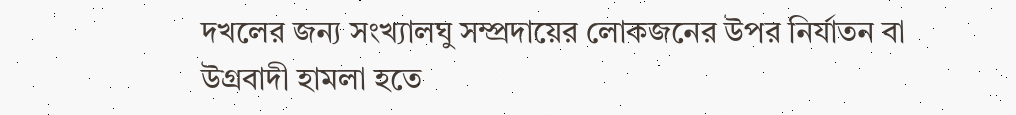দখলের জন্য সংখ্যালঘু সম্প্রদায়ের লোকজনের উপর নির্যাতন বা উগ্রবাদী হামলা হতে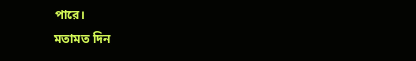পারে।
মতামত দিন